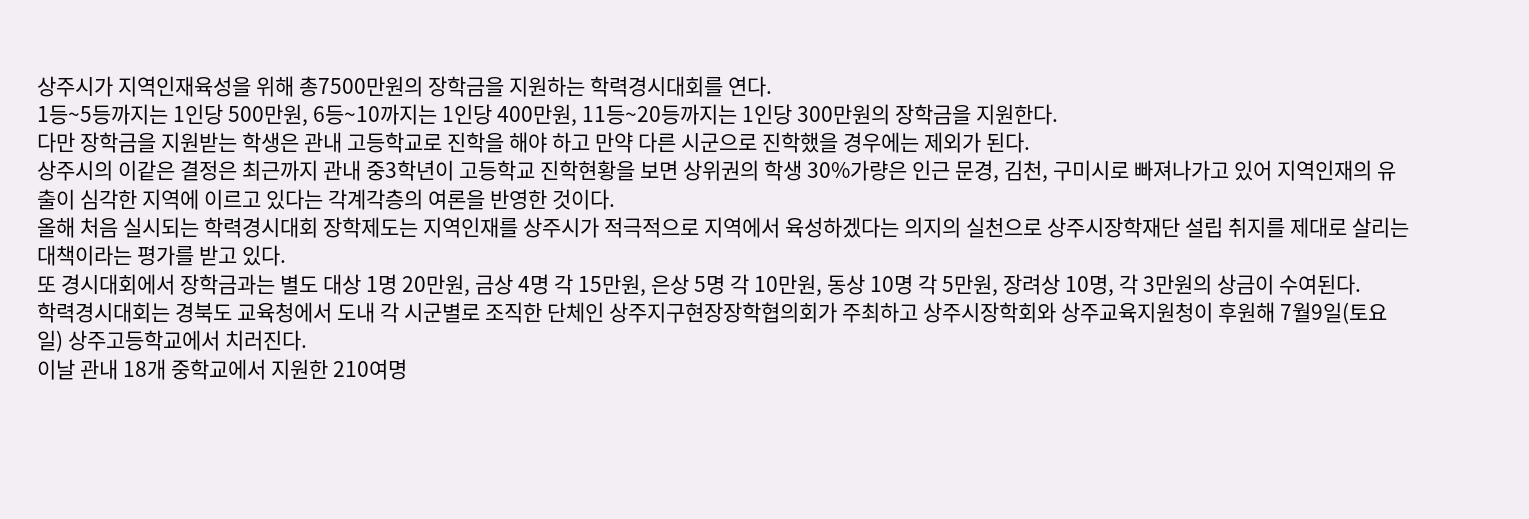상주시가 지역인재육성을 위해 총7500만원의 장학금을 지원하는 학력경시대회를 연다.
1등~5등까지는 1인당 500만원, 6등~10까지는 1인당 400만원, 11등~20등까지는 1인당 300만원의 장학금을 지원한다.
다만 장학금을 지원받는 학생은 관내 고등학교로 진학을 해야 하고 만약 다른 시군으로 진학했을 경우에는 제외가 된다.
상주시의 이같은 결정은 최근까지 관내 중3학년이 고등학교 진학현황을 보면 상위권의 학생 30%가량은 인근 문경, 김천, 구미시로 빠져나가고 있어 지역인재의 유출이 심각한 지역에 이르고 있다는 각계각층의 여론을 반영한 것이다.
올해 처음 실시되는 학력경시대회 장학제도는 지역인재를 상주시가 적극적으로 지역에서 육성하겠다는 의지의 실천으로 상주시장학재단 설립 취지를 제대로 살리는 대책이라는 평가를 받고 있다.
또 경시대회에서 장학금과는 별도 대상 1명 20만원, 금상 4명 각 15만원, 은상 5명 각 10만원, 동상 10명 각 5만원, 장려상 10명, 각 3만원의 상금이 수여된다.
학력경시대회는 경북도 교육청에서 도내 각 시군별로 조직한 단체인 상주지구현장장학협의회가 주최하고 상주시장학회와 상주교육지원청이 후원해 7월9일(토요일) 상주고등학교에서 치러진다.
이날 관내 18개 중학교에서 지원한 210여명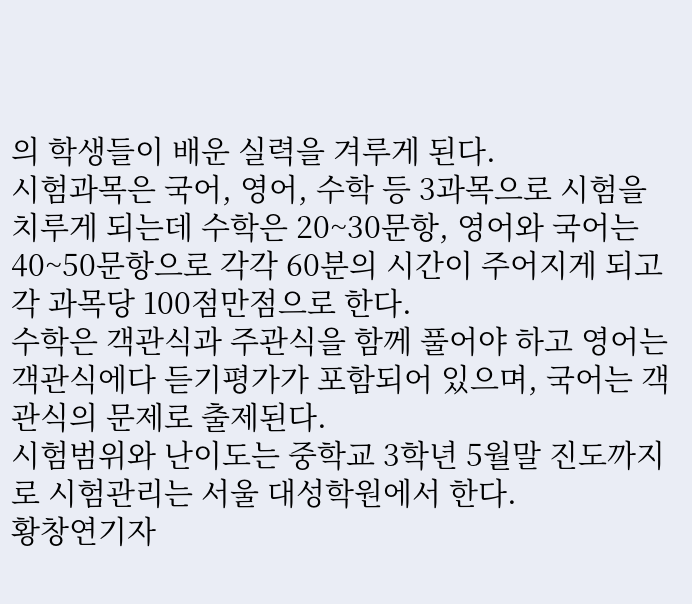의 학생들이 배운 실력을 겨루게 된다.
시험과목은 국어, 영어, 수학 등 3과목으로 시험을 치루게 되는데 수학은 20~30문항, 영어와 국어는 40~50문항으로 각각 60분의 시간이 주어지게 되고 각 과목당 100점만점으로 한다.
수학은 객관식과 주관식을 함께 풀어야 하고 영어는 객관식에다 듣기평가가 포함되어 있으며, 국어는 객관식의 문제로 출제된다.
시험범위와 난이도는 중학교 3학년 5월말 진도까지로 시험관리는 서울 대성학원에서 한다.
황창연기자